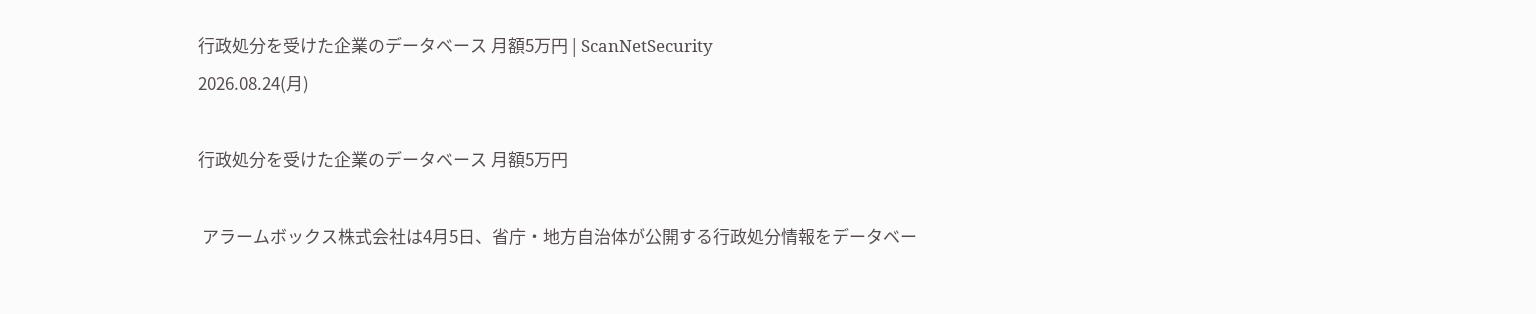行政処分を受けた企業のデータベース 月額5万円 | ScanNetSecurity
2026.08.24(月)

行政処分を受けた企業のデータベース 月額5万円

 アラームボックス株式会社は4月5日、省庁・地方自治体が公開する行政処分情報をデータベー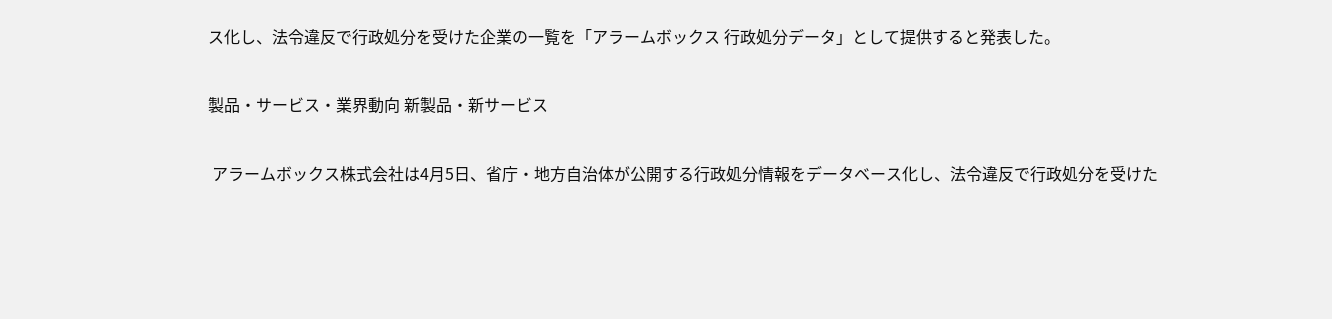ス化し、法令違反で行政処分を受けた企業の一覧を「アラームボックス 行政処分データ」として提供すると発表した。

製品・サービス・業界動向 新製品・新サービス

 アラームボックス株式会社は4月5日、省庁・地方自治体が公開する行政処分情報をデータベース化し、法令違反で行政処分を受けた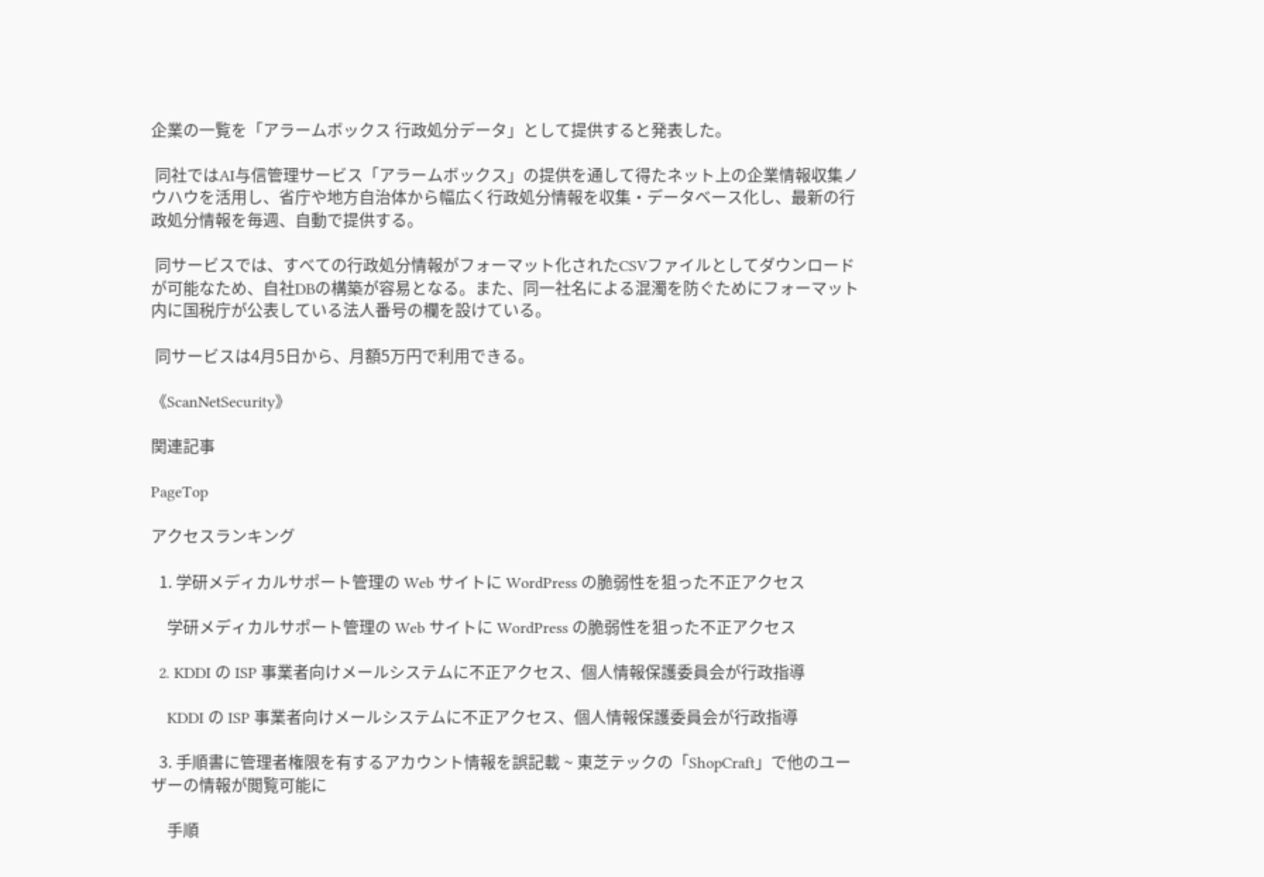企業の一覧を「アラームボックス 行政処分データ」として提供すると発表した。

 同社ではAI与信管理サービス「アラームボックス」の提供を通して得たネット上の企業情報収集ノウハウを活用し、省庁や地方自治体から幅広く行政処分情報を収集・データベース化し、最新の行政処分情報を毎週、自動で提供する。

 同サービスでは、すべての行政処分情報がフォーマット化されたCSVファイルとしてダウンロードが可能なため、自社DBの構築が容易となる。また、同一社名による混濁を防ぐためにフォーマット内に国税庁が公表している法人番号の欄を設けている。

 同サービスは4月5日から、月額5万円で利用できる。

《ScanNetSecurity》

関連記事

PageTop

アクセスランキング

  1. 学研メディカルサポート管理の Web サイトに WordPress の脆弱性を狙った不正アクセス

    学研メディカルサポート管理の Web サイトに WordPress の脆弱性を狙った不正アクセス

  2. KDDI の ISP 事業者向けメールシステムに不正アクセス、個人情報保護委員会が行政指導

    KDDI の ISP 事業者向けメールシステムに不正アクセス、個人情報保護委員会が行政指導

  3. 手順書に管理者権限を有するアカウント情報を誤記載 ~ 東芝テックの「ShopCraft」で他のユーザーの情報が閲覧可能に

    手順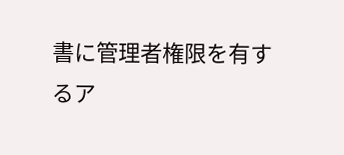書に管理者権限を有するア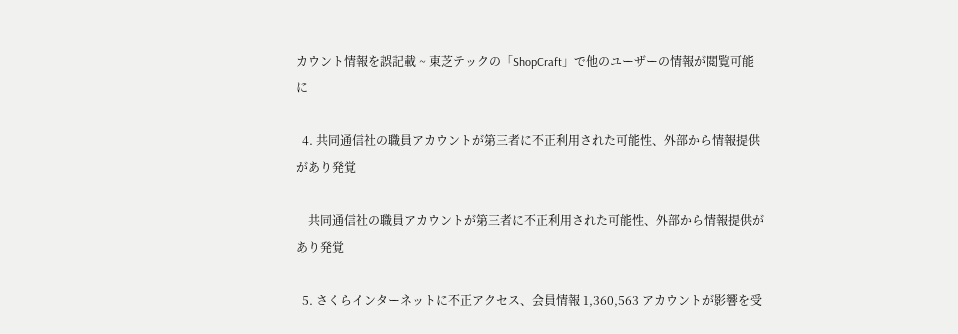カウント情報を誤記載 ~ 東芝テックの「ShopCraft」で他のユーザーの情報が閲覧可能に

  4. 共同通信社の職員アカウントが第三者に不正利用された可能性、外部から情報提供があり発覚

    共同通信社の職員アカウントが第三者に不正利用された可能性、外部から情報提供があり発覚

  5. さくらインターネットに不正アクセス、会員情報 1,360,563 アカウントが影響を受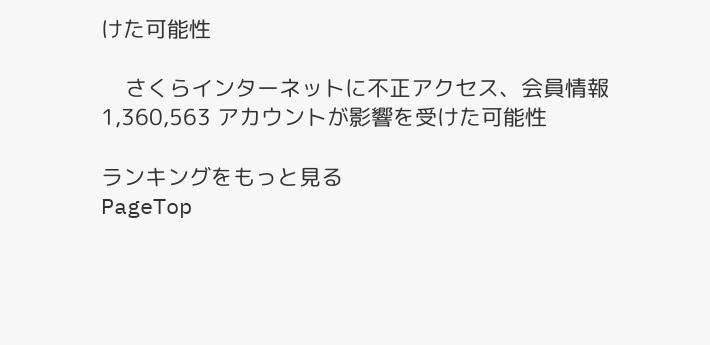けた可能性

    さくらインターネットに不正アクセス、会員情報 1,360,563 アカウントが影響を受けた可能性

ランキングをもっと見る
PageTop